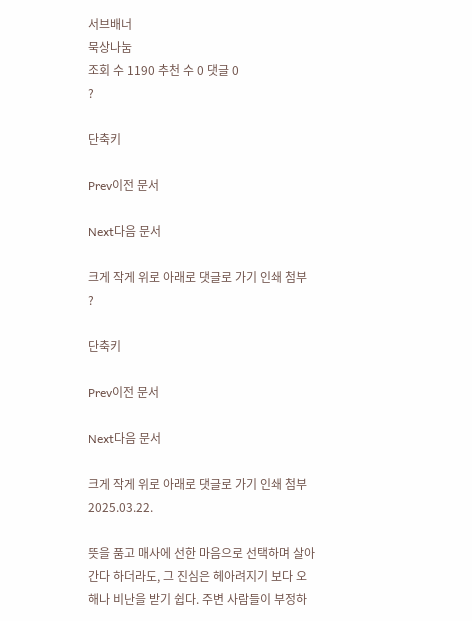서브배너
묵상나눔
조회 수 1190 추천 수 0 댓글 0
?

단축키

Prev이전 문서

Next다음 문서

크게 작게 위로 아래로 댓글로 가기 인쇄 첨부
?

단축키

Prev이전 문서

Next다음 문서

크게 작게 위로 아래로 댓글로 가기 인쇄 첨부
2025.03.22.

뜻을 품고 매사에 선한 마음으로 선택하며 살아간다 하더라도, 그 진심은 헤아려지기 보다 오해나 비난을 받기 쉽다. 주변 사람들이 부정하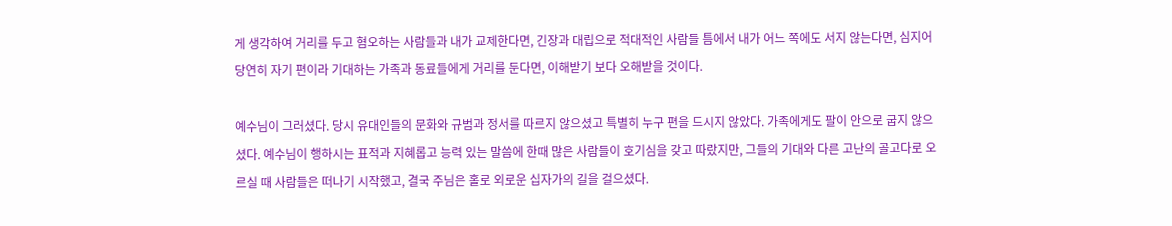게 생각하여 거리를 두고 혐오하는 사람들과 내가 교제한다면, 긴장과 대립으로 적대적인 사람들 틈에서 내가 어느 쪽에도 서지 않는다면, 심지어 당연히 자기 편이라 기대하는 가족과 동료들에게 거리를 둔다면, 이해받기 보다 오해받을 것이다.

예수님이 그러셨다. 당시 유대인들의 문화와 규범과 정서를 따르지 않으셨고 특별히 누구 편을 드시지 않았다. 가족에게도 팔이 안으로 굽지 않으셨다. 예수님이 행하시는 표적과 지혜롭고 능력 있는 말씀에 한때 많은 사람들이 호기심을 갖고 따랐지만, 그들의 기대와 다른 고난의 골고다로 오르실 때 사람들은 떠나기 시작했고, 결국 주님은 홀로 외로운 십자가의 길을 걸으셨다.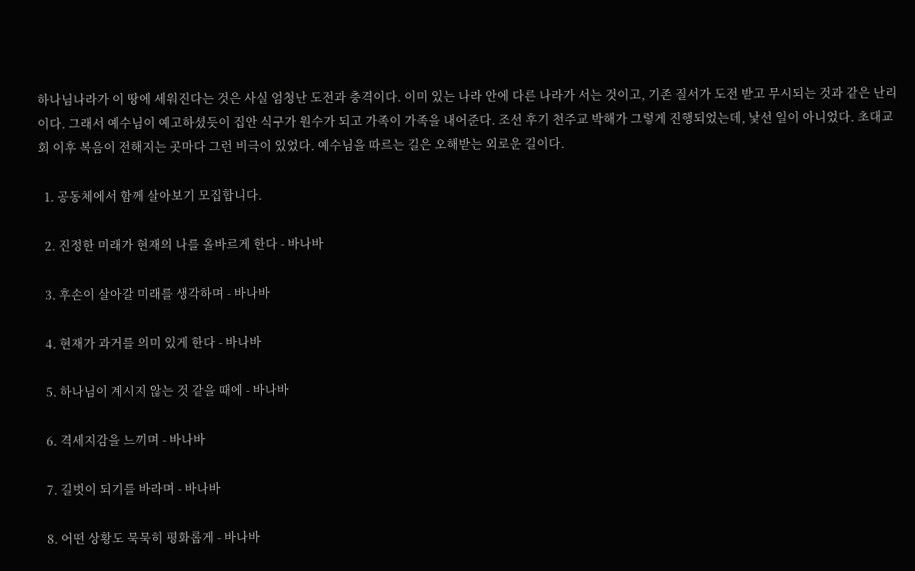하나님나라가 이 땅에 세워진다는 것은 사실 엄청난 도전과 충격이다. 이미 있는 나라 안에 다른 나라가 서는 것이고, 기존 질서가 도전 받고 무시되는 것과 같은 난리이다. 그래서 예수님이 예고하셨듯이 집안 식구가 원수가 되고 가족이 가족을 내어준다. 조선 후기 천주교 박해가 그렇게 진행되었는데, 낯선 일이 아니었다. 초대교회 이후 복음이 전해지는 곳마다 그런 비극이 있었다. 예수님을 따르는 길은 오해받는 외로운 길이다.

  1. 공동체에서 함께 살아보기 모집합니다.

  2. 진정한 미래가 현재의 나를 올바르게 한다 - 바나바

  3. 후손이 살아갈 미래를 생각하며 - 바나바

  4. 현재가 과거를 의미 있게 한다 - 바나바

  5. 하나님이 계시지 않는 것 같을 때에 - 바나바

  6. 격세지감을 느끼며 - 바나바

  7. 길벗이 되기를 바라며 - 바나바

  8. 어떤 상황도 묵묵히 평화롭게 - 바나바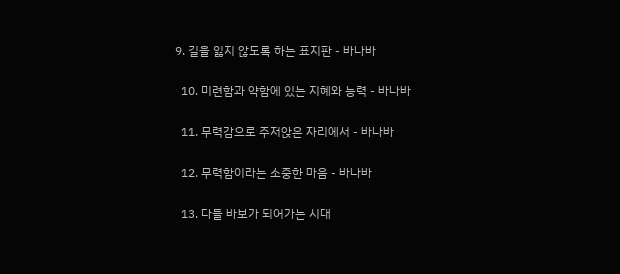9. 길을 잃지 않도록 하는 표지판 - 바나바

  10. 미련함과 약함에 있는 지혜와 능력 - 바나바

  11. 무력감으로 주저앉은 자리에서 - 바나바

  12. 무력함이라는 소중한 마음 - 바나바

  13. 다들 바보가 되어가는 시대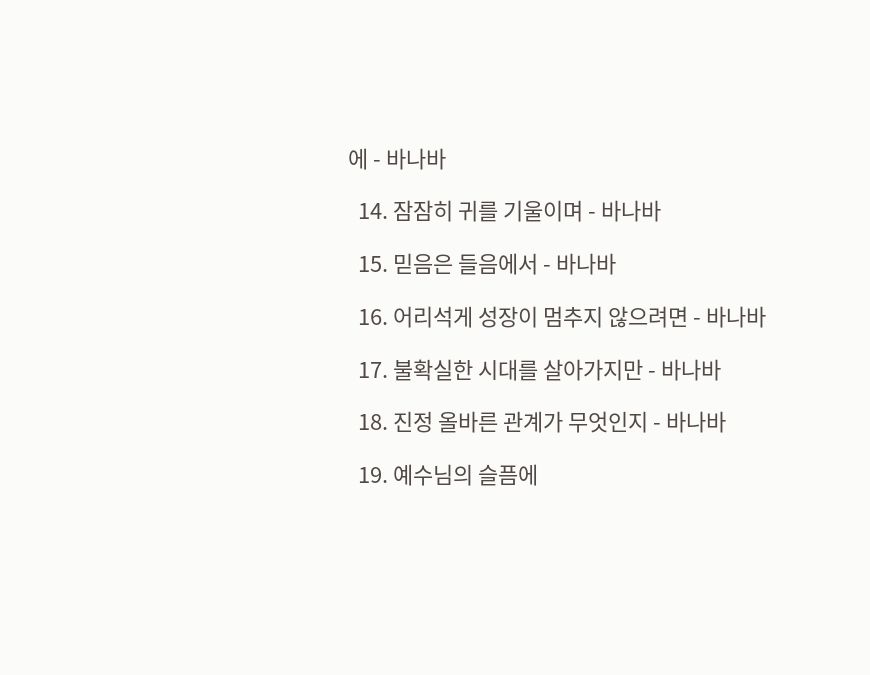에 - 바나바

  14. 잠잠히 귀를 기울이며 - 바나바

  15. 믿음은 들음에서 - 바나바

  16. 어리석게 성장이 멈추지 않으려면 - 바나바

  17. 불확실한 시대를 살아가지만 - 바나바

  18. 진정 올바른 관계가 무엇인지 - 바나바

  19. 예수님의 슬픔에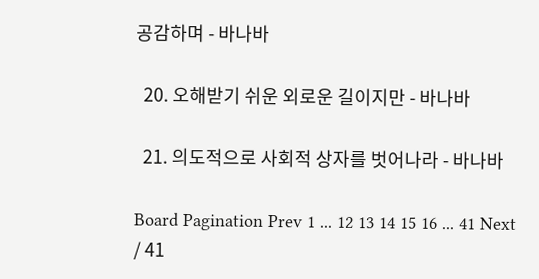공감하며 - 바나바

  20. 오해받기 쉬운 외로운 길이지만 - 바나바

  21. 의도적으로 사회적 상자를 벗어나라 - 바나바

Board Pagination Prev 1 ... 12 13 14 15 16 ... 41 Next
/ 41